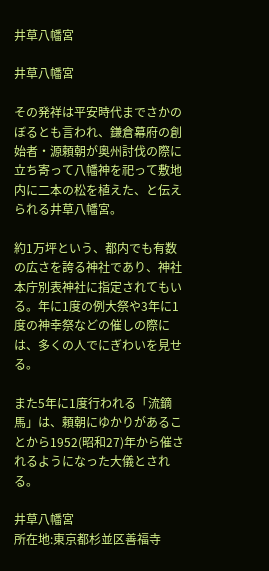井草八幡宮

井草八幡宮

その発祥は平安時代までさかのぼるとも言われ、鎌倉幕府の創始者・源頼朝が奥州討伐の際に立ち寄って八幡神を祀って敷地内に二本の松を植えた、と伝えられる井草八幡宮。

約1万坪という、都内でも有数の広さを誇る神社であり、神社本庁別表神社に指定されてもいる。年に1度の例大祭や3年に1度の神幸祭などの催しの際には、多くの人でにぎわいを見せる。

また5年に1度行われる「流鏑馬」は、頼朝にゆかりがあることから1952(昭和27)年から催されるようになった大儀とされる。

井草八幡宮
所在地:東京都杉並区善福寺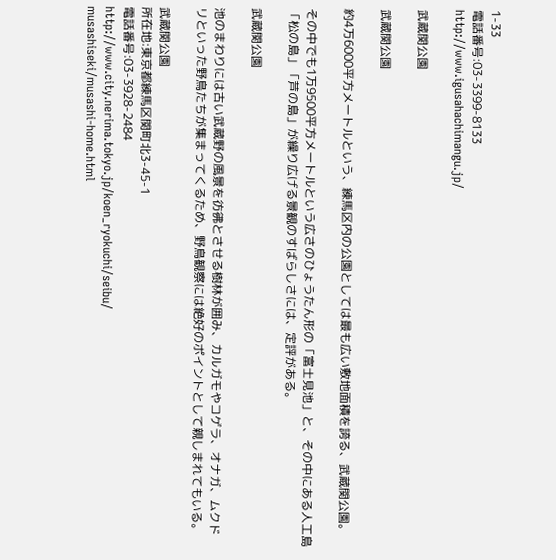1-33
電話番号:03-3399-8133
http://www.igusahachimangu.jp/

武蔵関公園

武蔵関公園

約4万6000平方メートルという、練馬区内の公園としては最も広い敷地面積を誇る、武蔵関公園。

その中でも1万9500平方メートルという広さのひょうたん形の「富士見池」と、その中にある人工島「松の島」「芦の島」が繰り広げる景観のすばらしさには、定評がある。

武蔵関公園

池のまわりには古い武蔵野の風景を彷彿とさせる樹林が囲み、カルガモやコゲラ、オナガ、ムクドリといった野鳥たちが集まってくるため、野鳥観察には絶好のポイントとして親しまれてもいる。

武蔵関公園
所在地:東京都練馬区関町北3-45-1
電話番号:03-3928-2484
http://www.city.nerima.tokyo.jp/koen_ryokuchi/seibu/
musashiseki/musashi-home.html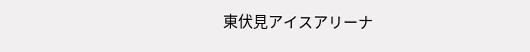東伏見アイスアリーナ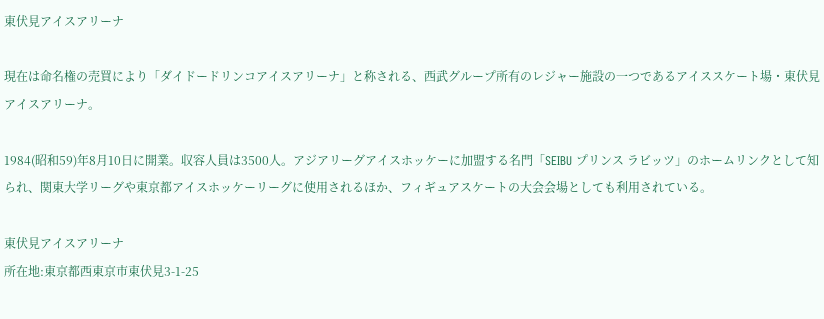東伏見アイスアリーナ

現在は命名権の売買により「ダイドードリンコアイスアリーナ」と称される、西武グループ所有のレジャー施設の一つであるアイススケート場・東伏見アイスアリーナ。

1984(昭和59)年8月10日に開業。収容人員は3500人。アジアリーグアイスホッケーに加盟する名門「SEIBU プリンス ラビッツ」のホームリンクとして知られ、関東大学リーグや東京都アイスホッケーリーグに使用されるほか、フィギュアスケートの大会会場としても利用されている。

東伏見アイスアリーナ
所在地:東京都西東京市東伏見3-1-25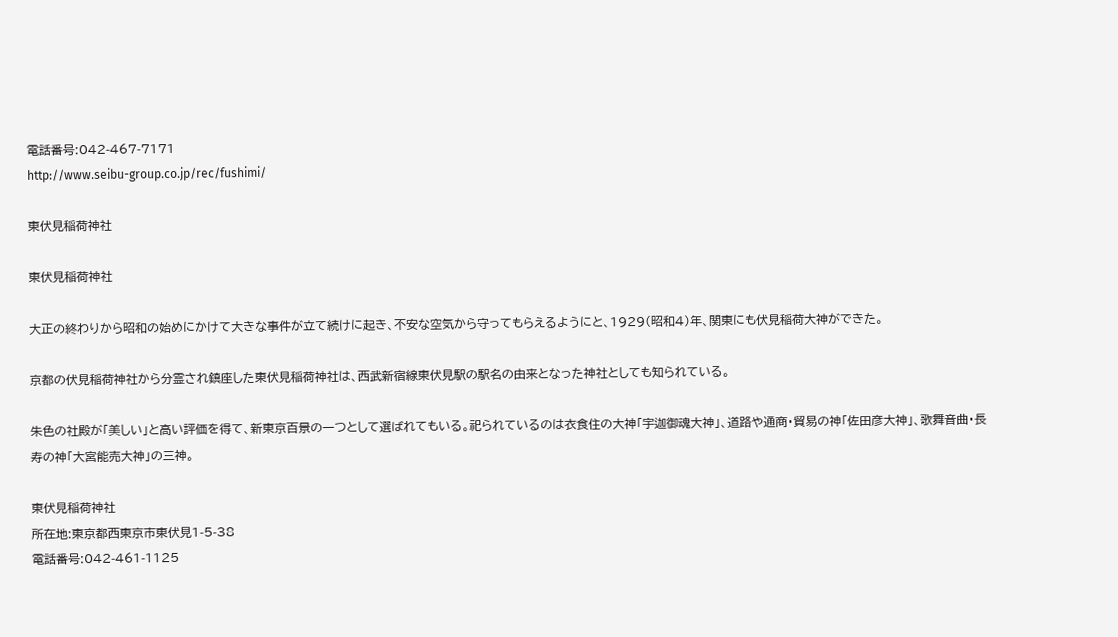電話番号:042-467-7171
http://www.seibu-group.co.jp/rec/fushimi/

東伏見稲荷神社

東伏見稲荷神社

大正の終わりから昭和の始めにかけて大きな事件が立て続けに起き、不安な空気から守ってもらえるようにと、1929(昭和4)年、関東にも伏見稲荷大神ができた。

京都の伏見稲荷神社から分霊され鎮座した東伏見稲荷神社は、西武新宿線東伏見駅の駅名の由来となった神社としても知られている。

朱色の社殿が「美しい」と高い評価を得て、新東京百景の一つとして選ばれてもいる。祀られているのは衣食住の大神「宇迦御魂大神」、道路や通商・貿易の神「佐田彦大神」、歌舞音曲・長寿の神「大宮能売大神」の三神。

東伏見稲荷神社
所在地:東京都西東京市東伏見1-5-38
電話番号:042-461-1125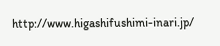http://www.higashifushimi-inari.jp/